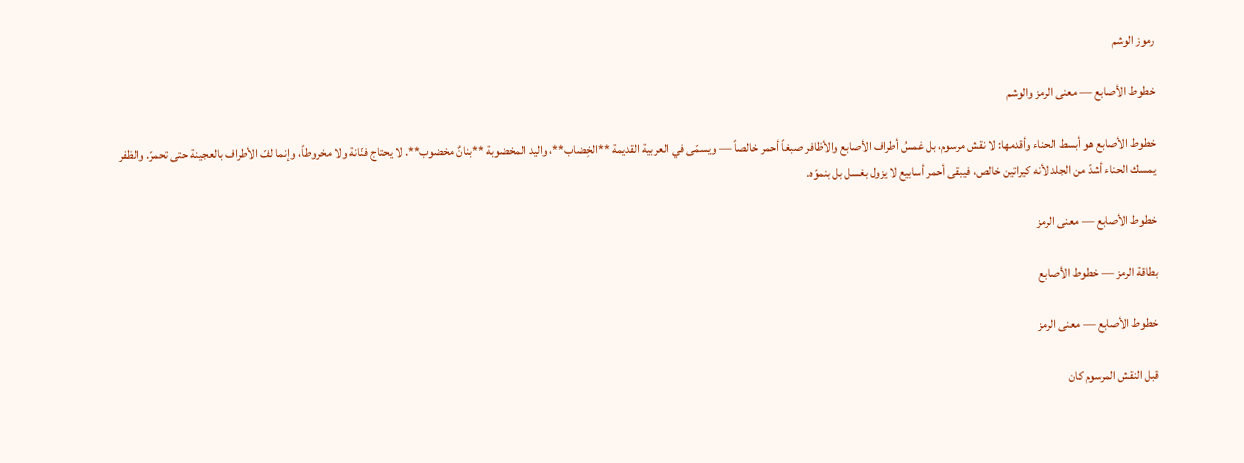رموز الوشم

خطوط الأصابع — معنى الرمز والوشم

خطوط الأصابع هو أبسط الحناء وأقدمها: لا نقش مرسوم، بل غمسُ أطراف الأصابع والأظافر صبغاً أحمر خالصاً — ويسمّى في العربية القديمة **الخِضاب**، واليد المخضوبة **بنانٌ مخضوب**. لا يحتاج فنّانة ولا مخروطاً، وإنما لفّ الأطراف بالعجينة حتى تحمرّ. والظفر يمسك الحناء أشدّ من الجلد لأنه كيراتين خالص، فيبقى أحمر أسابيع لا يزول بغسل بل بنموّه.

خطوط الأصابع — معنى الرمز

بطاقة الرمز — خطوط الأصابع

خطوط الأصابع — معنى الرمز

قبل النقش المرسوم كان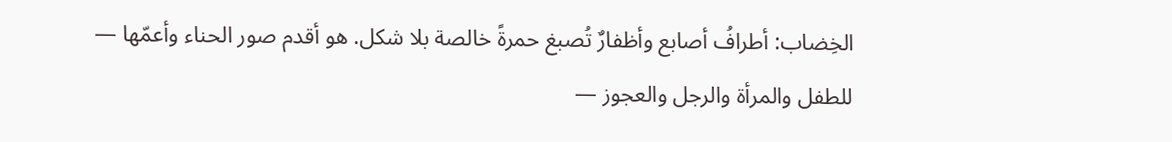الخِضاب: أطرافُ أصابع وأظفارٌ تُصبغ حمرةً خالصة بلا شكل. هو أقدم صور الحناء وأعمّها — للطفل والمرأة والرجل والعجوز —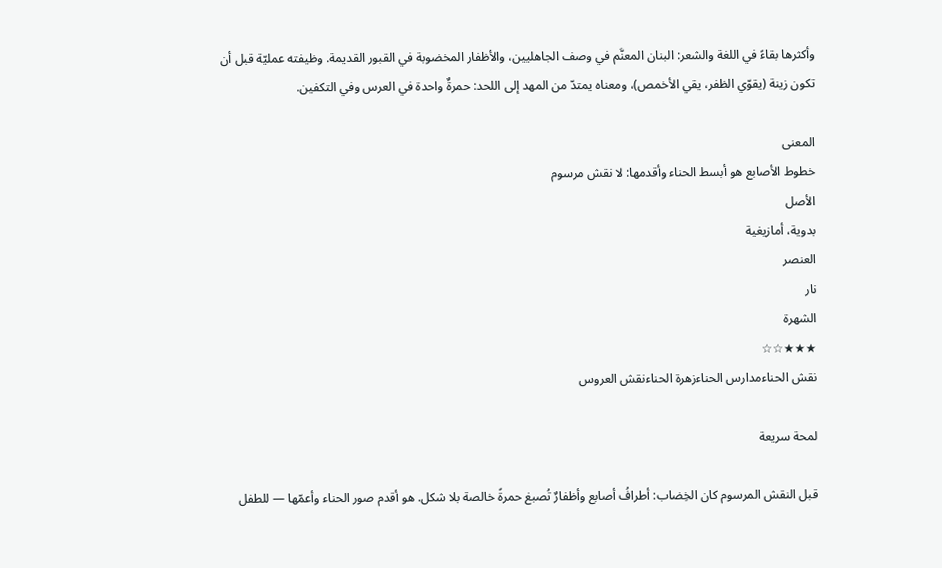وأكثرها بقاءً في اللغة والشعر: البنان المعنَّم في وصف الجاهليين، والأظفار المخضوبة في القبور القديمة. وظيفته عمليّة قبل أن تكون زينة (يقوّي الظفر، يقي الأخمص)، ومعناه يمتدّ من المهد إلى اللحد: حمرةٌ واحدة في العرس وفي التكفين.

المعنى
خطوط الأصابع هو أبسط الحناء وأقدمها: لا نقش مرسوم
الأصل
بدوية، أمازيغية
العنصر
نار
الشهرة
★★★☆☆
نقش الحناءمدارس الحناءزهرة الحناءنقش العروس

لمحة سريعة

قبل النقش المرسوم كان الخِضاب: أطرافُ أصابع وأظفارٌ تُصبغ حمرةً خالصة بلا شكل. هو أقدم صور الحناء وأعمّها — للطفل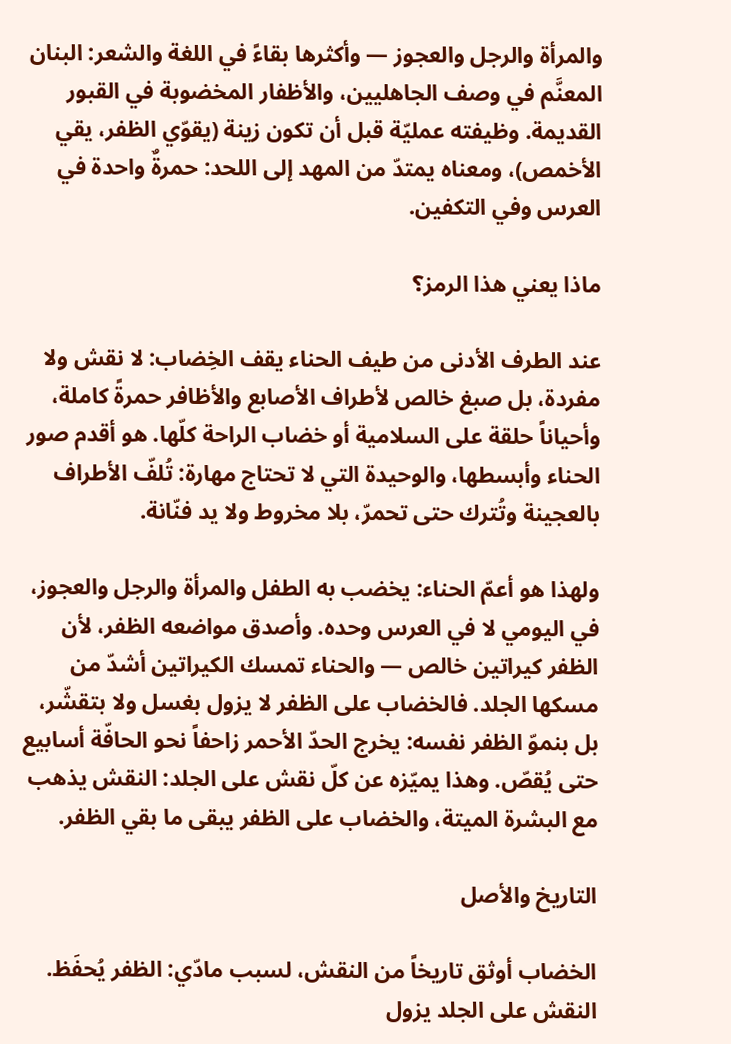والمرأة والرجل والعجوز — وأكثرها بقاءً في اللغة والشعر: البنان المعنَّم في وصف الجاهليين، والأظفار المخضوبة في القبور القديمة. وظيفته عمليّة قبل أن تكون زينة (يقوّي الظفر، يقي الأخمص)، ومعناه يمتدّ من المهد إلى اللحد: حمرةٌ واحدة في العرس وفي التكفين.

ماذا يعني هذا الرمز؟

عند الطرف الأدنى من طيف الحناء يقف الخِضاب: لا نقش ولا مفردة، بل صبغ خالص لأطراف الأصابع والأظافر حمرةً كاملة، وأحياناً حلقة على السلامية أو خضاب الراحة كلّها. هو أقدم صور الحناء وأبسطها، والوحيدة التي لا تحتاج مهارة: تُلفّ الأطراف بالعجينة وتُترك حتى تحمرّ، بلا مخروط ولا يد فنّانة.

ولهذا هو أعمّ الحناء: يخضب به الطفل والمرأة والرجل والعجوز، في اليومي لا في العرس وحده. وأصدق مواضعه الظفر، لأن الظفر كيراتين خالص — والحناء تمسك الكيراتين أشدّ من مسكها الجلد. فالخضاب على الظفر لا يزول بغسل ولا بتقشّر، بل بنموّ الظفر نفسه: يخرج الحدّ الأحمر زاحفاً نحو الحافّة أسابيع حتى يُقصّ. وهذا يميّزه عن كلّ نقش على الجلد: النقش يذهب مع البشرة الميتة، والخضاب على الظفر يبقى ما بقي الظفر.

التاريخ والأصل

الخضاب أوثق تاريخاً من النقش، لسبب مادّي: الظفر يُحفَظ. النقش على الجلد يزول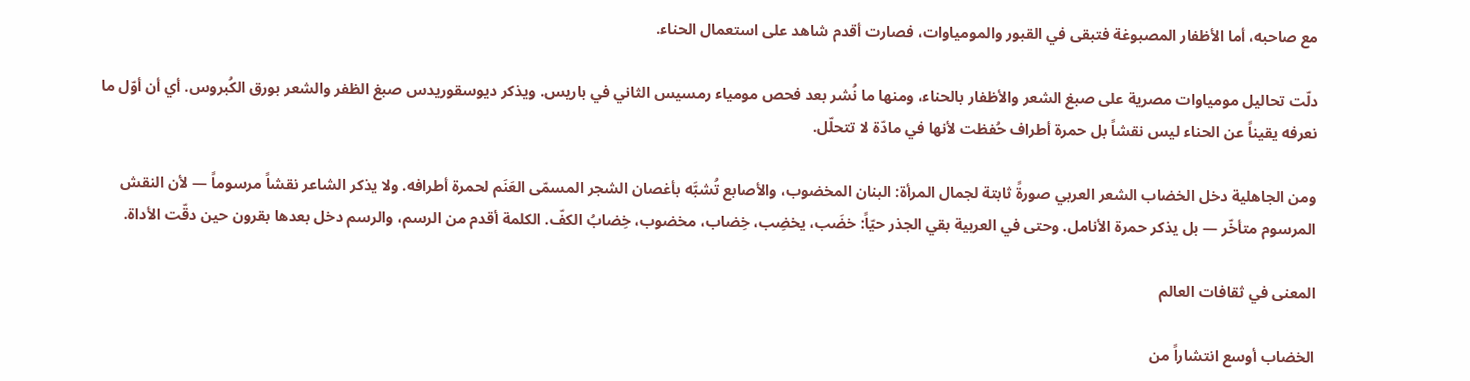مع صاحبه، أما الأظفار المصبوغة فتبقى في القبور والمومياوات، فصارت أقدم شاهد على استعمال الحناء.

دلّت تحاليل مومياوات مصرية على صبغ الشعر والأظفار بالحناء، ومنها ما نُشر بعد فحص مومياء رمسيس الثاني في باريس. ويذكر ديوسقوريدس صبغ الظفر والشعر بورق الكُبروس. أي أن أوّل ما نعرفه يقيناً عن الحناء ليس نقشاً بل حمرة أطراف حُفظت لأنها في مادّة لا تتحلّل.

ومن الجاهلية دخل الخضاب الشعر العربي صورةً ثابتة لجمال المرأة: البنان المخضوب، والأصابع تُشبَّه بأغصان الشجر المسمّى العَنَم لحمرة أطرافه. ولا يذكر الشاعر نقشاً مرسوماً — لأن النقش المرسوم متأخّر — بل يذكر حمرة الأنامل. وحتى في العربية بقي الجذر حيّاً: خضَب، يخضِب، خِضاب، مخضوب، خِضابُ الكفّ. الكلمة أقدم من الرسم، والرسم دخل بعدها بقرون حين دقّت الأداة.

المعنى في ثقافات العالم

الخضاب أوسع انتشاراً من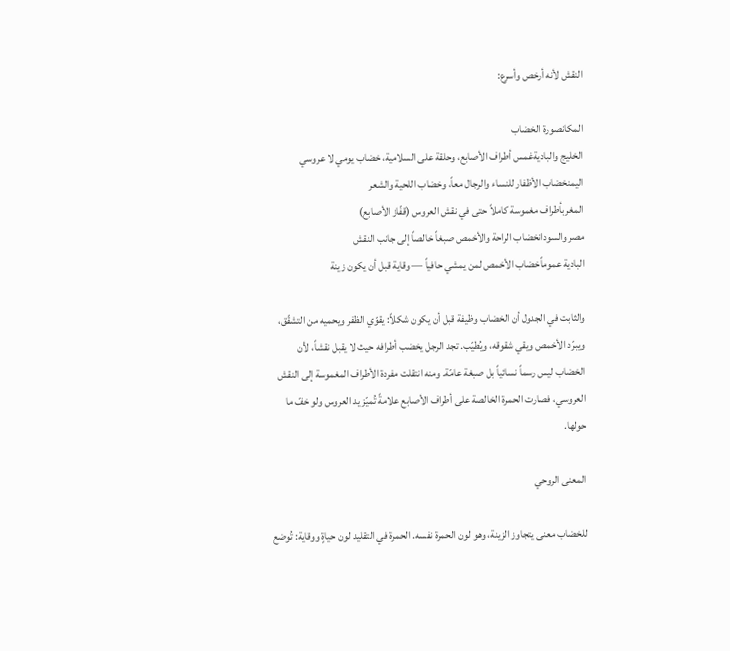النقش لأنه أرخص وأسرع:

المكانصورة الخضاب
الخليج والباديةغمس أطراف الأصابع، وحلقة على السلامية، خضاب يومي لا عروسي
اليمنخضاب الأظفار للنساء والرجال معاً، وخضاب اللحية والشعر
المغربأطراف مغموسة كاملاً حتى في نقش العروس (قفّاز الأصابع)
مصر والسودانخضاب الراحة والأخمص صبغاً خالصاً إلى جانب النقش
البادية عموماًخضاب الأخمص لمن يمشي حافياً — وقاية قبل أن يكون زينة

والثابت في الجدول أن الخضاب وظيفة قبل أن يكون شكلاً: يقوّي الظفر ويحميه من التشقّق، ويبرّد الأخمص ويقي شقوقه، ويُطيّب. تجد الرجل يخضب أطرافه حيث لا يقبل نقشاً، لأن الخضاب ليس رسماً نسائياً بل صبغة عامّة. ومنه انتقلت مفردة الأطراف المغموسة إلى النقش العروسي، فصارت الحمرة الخالصة على أطراف الأصابع علامةً تُميّز يد العروس ولو خفّ ما حولها.

المعنى الروحي

للخضاب معنى يتجاوز الزينة، وهو لون الحمرة نفسه. الحمرة في التقليد لون حياةٍ ووقاية: تُوضع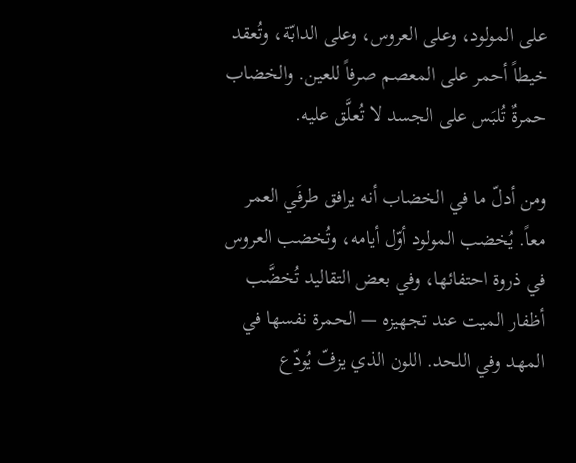على المولود، وعلى العروس، وعلى الدابّة، وتُعقد خيطاً أحمر على المعصم صرفاً للعين. والخضاب حمرةٌ تُلبَس على الجسد لا تُعلَّق عليه.

ومن أدلّ ما في الخضاب أنه يرافق طرفَي العمر معاً. يُخضب المولود أوّل أيامه، وتُخضب العروس في ذروة احتفائها، وفي بعض التقاليد تُخضَّب أظفار الميت عند تجهيزه — الحمرة نفسها في المهد وفي اللحد. اللون الذي يزفّ يُودّع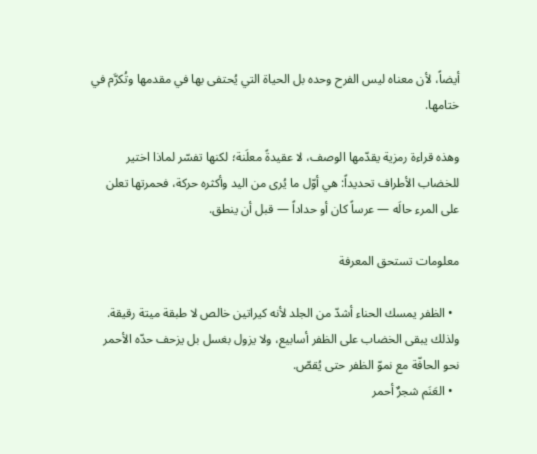أيضاً، لأن معناه ليس الفرح وحده بل الحياة التي يُحتفى بها في مقدمها وتُكرَّم في ختامها.

وهذه قراءة رمزية يقدّمها الوصف، لا عقيدةً معلَنة؛ لكنها تفسّر لماذا اختير للخضاب الأطراف تحديداً: هي أوّل ما يُرى من اليد وأكثره حركة، فحمرتها تعلن على المرء حالَه — عرساً كان أو حداداً — قبل أن ينطق.

معلومات تستحق المعرفة

  • الظفر يمسك الحناء أشدّ من الجلد لأنه كيراتين خالص لا طبقة ميتة رقيقة. ولذلك يبقى الخضاب على الظفر أسابيع، ولا يزول بغسل بل يزحف حدّه الأحمر نحو الحافّة مع نموّ الظفر حتى يُقصّ.
  • العَنَم شجرٌ أحمر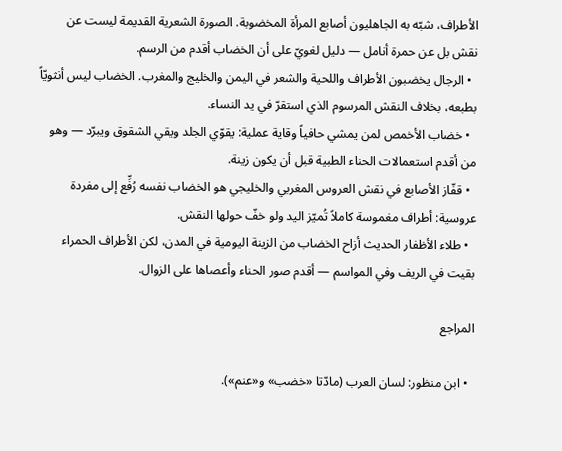الأطراف، شبّه به الجاهليون أصابع المرأة المخضوبة. الصورة الشعرية القديمة ليست عن نقش بل عن حمرة أنامل — دليل لغويّ على أن الخضاب أقدم من الرسم.
  • الرجال يخضبون الأطراف واللحية والشعر في اليمن والخليج والمغرب. الخضاب ليس أنثويّاً بطبعه، بخلاف النقش المرسوم الذي استقرّ في يد النساء.
  • خضاب الأخمص لمن يمشي حافياً وقاية عملية: يقوّي الجلد ويقي الشقوق ويبرّد — وهو من أقدم استعمالات الحناء الطبية قبل أن يكون زينة.
  • قفّاز الأصابع في نقش العروس المغربي والخليجي هو الخضاب نفسه رُفِّع إلى مفردة عروسية: أطراف مغموسة كاملاً تُميّز اليد ولو خفّ حولها النقش.
  • طلاء الأظفار الحديث أزاح الخضاب من الزينة اليومية في المدن، لكن الأطراف الحمراء بقيت في الريف وفي المواسم — أقدم صور الحناء وأعصاها على الزوال.

المراجع

  • ابن منظور: لسان العرب (مادّتا «خضب» و«عنم»).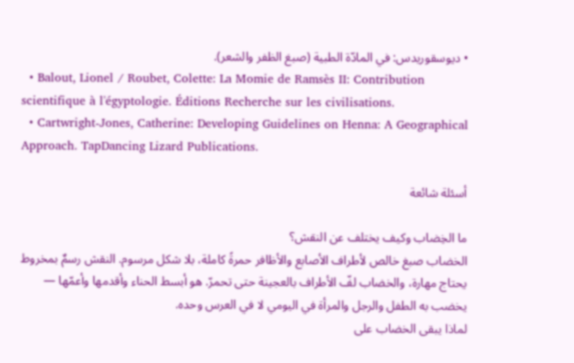• ديوسقوريدس: في المادّة الطبية (صبغ الظفر والشعر).
  • Balout, Lionel / Roubet, Colette: La Momie de Ramsès II: Contribution scientifique à l'égyptologie. Éditions Recherche sur les civilisations.
  • Cartwright-Jones, Catherine: Developing Guidelines on Henna: A Geographical Approach. TapDancing Lizard Publications.

أسئلة شائعة

ما الخِضاب وكيف يختلف عن النقش؟
الخضاب صبغ خالص لأطراف الأصابع والأظافر حمرةً كاملة، بلا شكل مرسوم. النقش رسمٌ بمخروط يحتاج مهارة، والخضاب لفّ الأطراف بالعجينة حتى تحمرّ. هو أبسط الحناء وأقدمها وأعمّها — يخضب به الطفل والرجل والمرأة في اليومي لا في العرس وحده.
لماذا يبقى الخضاب على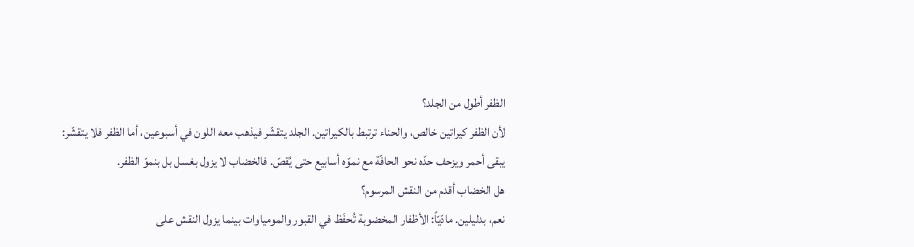الظفر أطول من الجلد؟
لأن الظفر كيراتين خالص، والحناء ترتبط بالكيراتين. الجلد يتقشّر فيذهب معه اللون في أسبوعين، أما الظفر فلا يتقشّر: يبقى أحمر ويزحف حدّه نحو الحافّة مع نموّه أسابيع حتى يُقصّ. فالخضاب لا يزول بغسل بل بنموّ الظفر.
هل الخضاب أقدم من النقش المرسوم؟
نعم، بدليلين. مادّيّاً: الأظفار المخضوبة تُحفَظ في القبور والمومياوات بينما يزول النقش على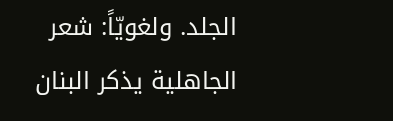الجلد. ولغويّاً: شعر الجاهلية يذكر البنان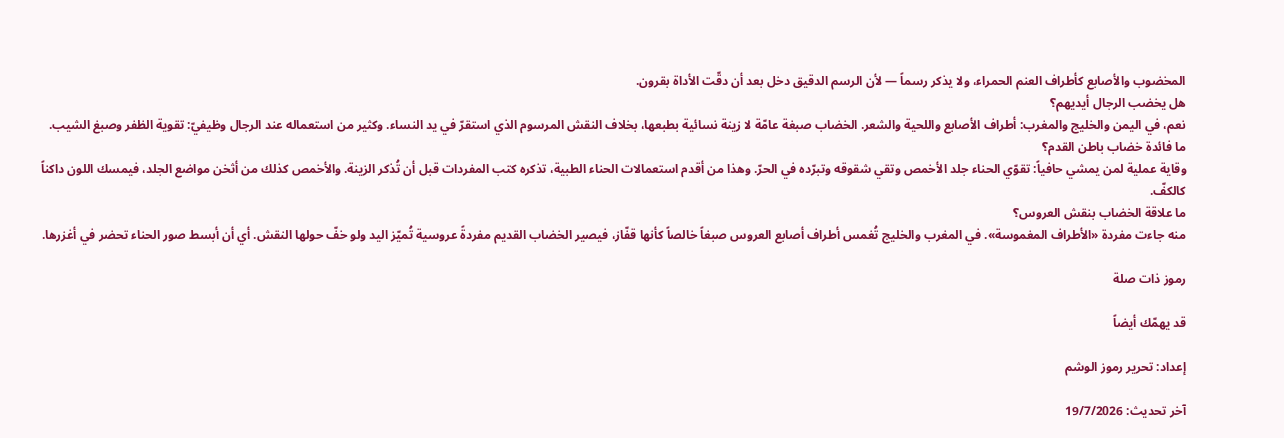المخضوب والأصابع كأطراف العنم الحمراء، ولا يذكر رسماً — لأن الرسم الدقيق دخل بعد أن دقّت الأداة بقرون.
هل يخضب الرجال أيديهم؟
نعم، في اليمن والخليج والمغرب: أطراف الأصابع واللحية والشعر. الخضاب صبغة عامّة لا زينة نسائية بطبعها، بخلاف النقش المرسوم الذي استقرّ في يد النساء. وكثير من استعماله عند الرجال وظيفيّ: تقوية الظفر وصبغ الشيب.
ما فائدة خضاب باطن القدم؟
وقاية عملية لمن يمشي حافياً: تقوّي الحناء جلد الأخمص وتقي شقوقه وتبرّده في الحرّ. وهذا من أقدم استعمالات الحناء الطبية، تذكره كتب المفردات قبل أن تُذكر الزينة. والأخمص كذلك من أثخن مواضع الجلد، فيمسك اللون داكناً كالكفّ.
ما علاقة الخضاب بنقش العروس؟
منه جاءت مفردة «الأطراف المغموسة». في المغرب والخليج تُغمس أطراف أصابع العروس صبغاً خالصاً كأنها قفّاز، فيصير الخضاب القديم مفردةً عروسية تُميّز اليد ولو خفّ حولها النقش. أي أن أبسط صور الحناء تحضر في أغزرها.

رموز ذات صلة

قد يهمّك أيضاً

إعداد: تحرير رموز الوشم

آخر تحديث: 19/7/2026